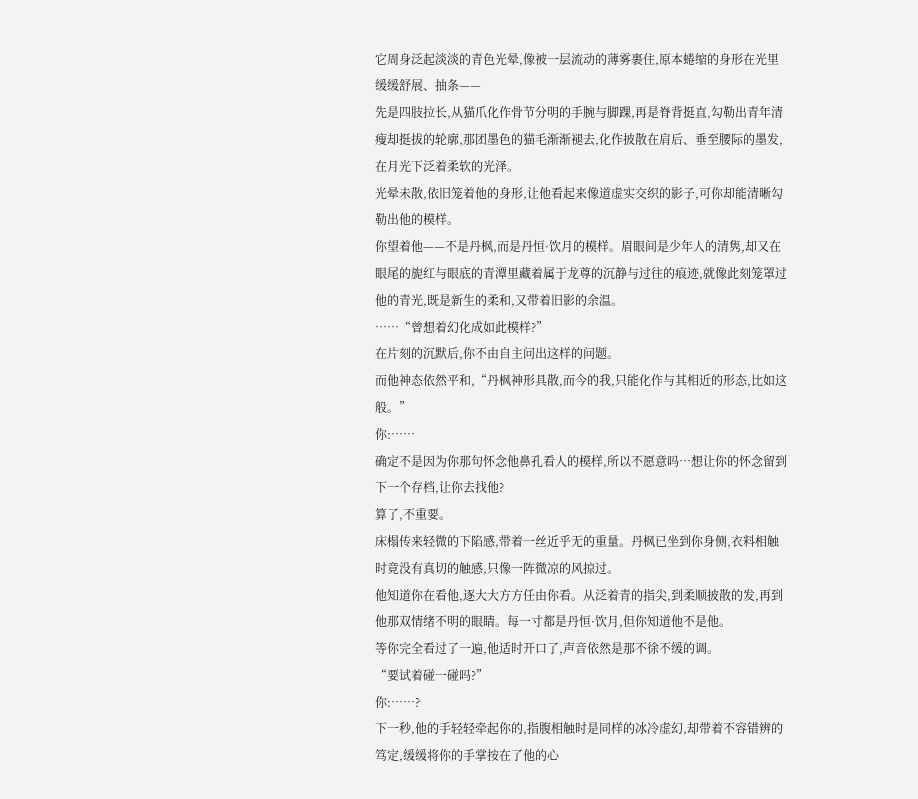它周身泛起淡淡的青色光晕,像被一层流动的薄雾裹住,原本蜷缩的身形在光里缓缓舒展、抽条——
先是四肢拉长,从猫爪化作骨节分明的手腕与脚踝,再是脊背挺直,勾勒出青年清瘦却挺拔的轮廓,那团墨色的猫毛渐渐褪去,化作披散在肩后、垂至腰际的墨发,在月光下泛着柔软的光泽。
光晕未散,依旧笼着他的身形,让他看起来像道虚实交织的影子,可你却能清晰勾勒出他的模样。
你望着他——不是丹枫,而是丹恒·饮月的模样。眉眼间是少年人的清隽,却又在眼尾的旎红与眼底的青潭里藏着属于龙尊的沉静与过往的痕迹,就像此刻笼罩过他的青光,既是新生的柔和,又带着旧影的余温。
……“曾想着幻化成如此模样?”
在片刻的沉默后,你不由自主问出这样的问题。
而他神态依然平和,“丹枫神形具散,而今的我,只能化作与其相近的形态,比如这般。”
你:……
确定不是因为你那句怀念他鼻孔看人的模样,所以不愿意吗…想让你的怀念留到下一个存档,让你去找他?
算了,不重要。
床榻传来轻微的下陷感,带着一丝近乎无的重量。丹枫已坐到你身侧,衣料相触时竟没有真切的触感,只像一阵微凉的风掠过。
他知道你在看他,逐大大方方任由你看。从泛着青的指尖,到柔顺披散的发,再到他那双情绪不明的眼睛。每一寸都是丹恒·饮月,但你知道他不是他。
等你完全看过了一遍,他适时开口了,声音依然是那不徐不缓的调。
“要试着碰一碰吗?”
你:……?
下一秒,他的手轻轻牵起你的,指腹相触时是同样的冰冷虚幻,却带着不容错辨的笃定,缓缓将你的手掌按在了他的心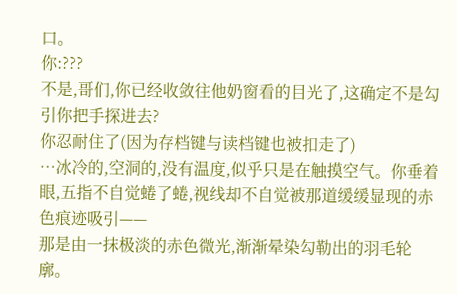口。
你:???
不是,哥们,你已经收敛往他奶窗看的目光了,这确定不是勾引你把手探进去?
你忍耐住了(因为存档键与读档键也被扣走了)
…冰冷的,空洞的,没有温度,似乎只是在触摸空气。你垂着眼,五指不自觉蜷了蜷,视线却不自觉被那道缓缓显现的赤色痕迹吸引——
那是由一抹极淡的赤色微光,渐渐晕染勾勒出的羽毛轮廓。